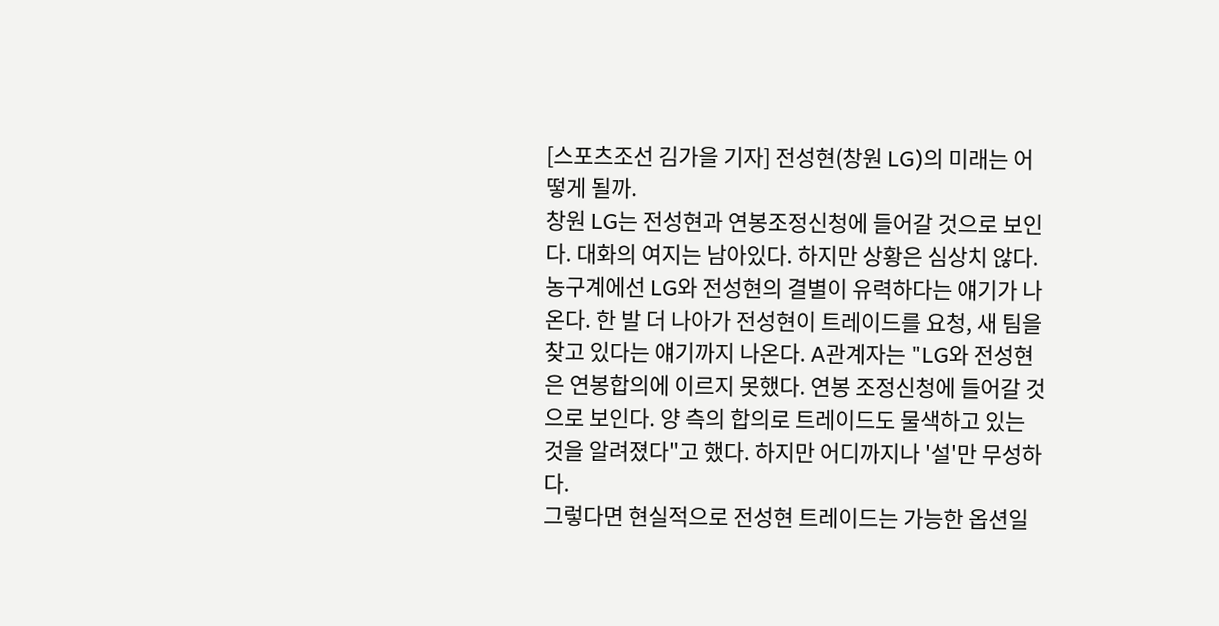[스포츠조선 김가을 기자] 전성현(창원 LG)의 미래는 어떻게 될까.
창원 LG는 전성현과 연봉조정신청에 들어갈 것으로 보인다. 대화의 여지는 남아있다. 하지만 상황은 심상치 않다. 농구계에선 LG와 전성현의 결별이 유력하다는 얘기가 나온다. 한 발 더 나아가 전성현이 트레이드를 요청, 새 팀을 찾고 있다는 얘기까지 나온다. A관계자는 "LG와 전성현은 연봉합의에 이르지 못했다. 연봉 조정신청에 들어갈 것으로 보인다. 양 측의 합의로 트레이드도 물색하고 있는 것을 알려졌다"고 했다. 하지만 어디까지나 '설'만 무성하다.
그렇다면 현실적으로 전성현 트레이드는 가능한 옵션일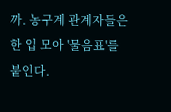까. 농구계 관계자들은 한 입 모아 '물음표'를 붙인다.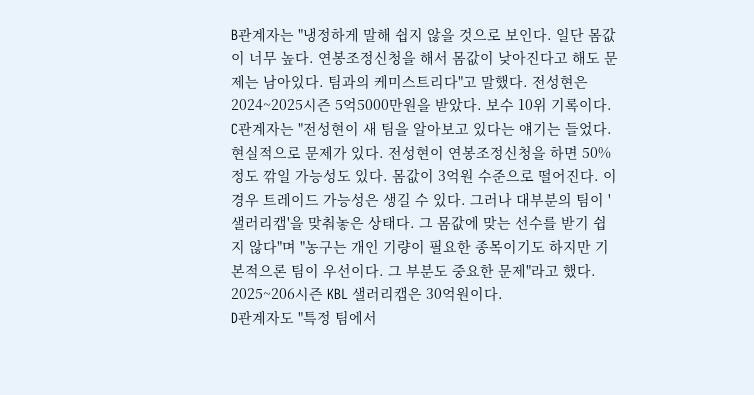B관계자는 "냉정하게 말해 쉽지 않을 것으로 보인다. 일단 몸값이 너무 높다. 연봉조정신청을 해서 몸값이 낮아진다고 해도 문제는 남아있다. 팀과의 케미스트리다"고 말했다. 전성현은 2024~2025시즌 5억5000만원을 받았다. 보수 10위 기록이다.
C관계자는 "전성현이 새 팀을 알아보고 있다는 얘기는 들었다. 현실적으로 문제가 있다. 전성현이 연봉조정신청을 하면 50%정도 깎일 가능성도 있다. 몸값이 3억원 수준으로 떨어진다. 이 경우 트레이드 가능성은 생길 수 있다. 그러나 대부분의 팀이 '샐러리캡'을 맞춰놓은 상태다. 그 몸값에 맞는 선수를 받기 쉽지 않다"며 "농구는 개인 기량이 필요한 종목이기도 하지만 기본적으론 팀이 우선이다. 그 부분도 중요한 문제"라고 했다. 2025~206시즌 KBL 샐러리캡은 30억원이다.
D관계자도 "특정 팀에서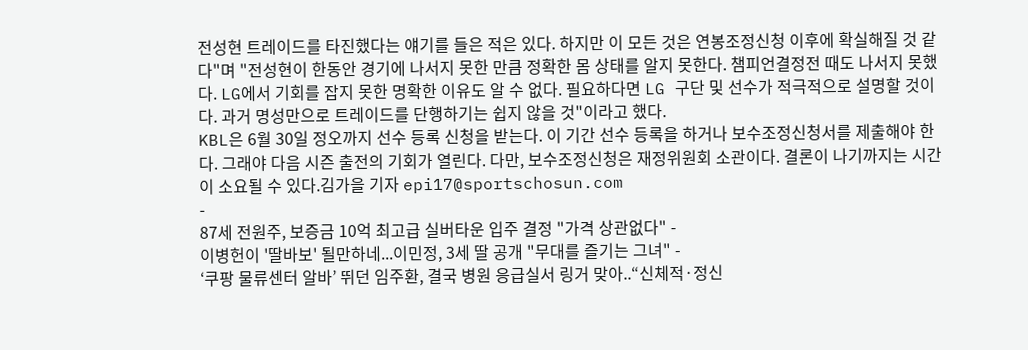전성현 트레이드를 타진했다는 얘기를 들은 적은 있다. 하지만 이 모든 것은 연봉조정신청 이후에 확실해질 것 같다"며 "전성현이 한동안 경기에 나서지 못한 만큼 정확한 몸 상태를 알지 못한다. 챔피언결정전 때도 나서지 못했다. LG에서 기회를 잡지 못한 명확한 이유도 알 수 없다. 필요하다면 LG 구단 및 선수가 적극적으로 설명할 것이다. 과거 명성만으로 트레이드를 단행하기는 쉽지 않을 것"이라고 했다.
KBL은 6월 30일 정오까지 선수 등록 신청을 받는다. 이 기간 선수 등록을 하거나 보수조정신청서를 제출해야 한다. 그래야 다음 시즌 출전의 기회가 열린다. 다만, 보수조정신청은 재정위원회 소관이다. 결론이 나기까지는 시간이 소요될 수 있다.김가을 기자 epi17@sportschosun.com
-
87세 전원주, 보증금 10억 최고급 실버타운 입주 결정 "가격 상관없다" -
이병헌이 '딸바보' 될만하네...이민정, 3세 딸 공개 "무대를 즐기는 그녀" -
‘쿠팡 물류센터 알바’ 뛰던 임주환, 결국 병원 응급실서 링거 맞아..“신체적·정신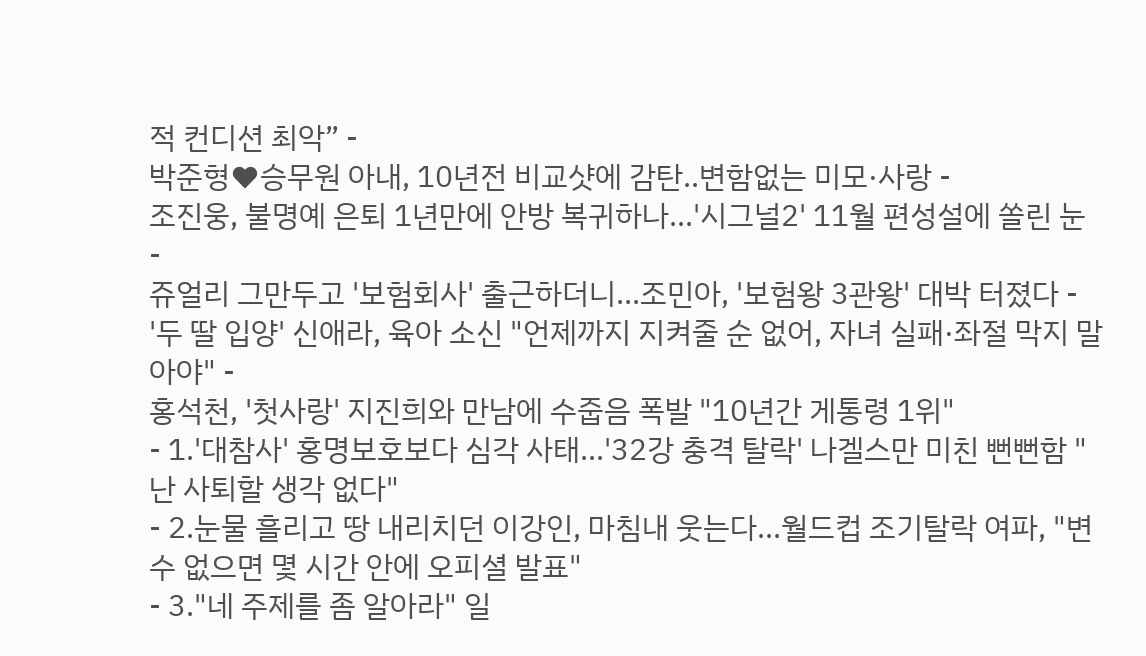적 컨디션 최악” -
박준형♥승무원 아내, 10년전 비교샷에 감탄..변함없는 미모·사랑 -
조진웅, 불명예 은퇴 1년만에 안방 복귀하나...'시그널2' 11월 편성설에 쏠린 눈 -
쥬얼리 그만두고 '보험회사' 출근하더니...조민아, '보험왕 3관왕' 대박 터졌다 -
'두 딸 입양' 신애라, 육아 소신 "언제까지 지켜줄 순 없어, 자녀 실패·좌절 막지 말아야" -
홍석천, '첫사랑' 지진희와 만남에 수줍음 폭발 "10년간 게통령 1위"
- 1.'대참사' 홍명보호보다 심각 사태...'32강 충격 탈락' 나겔스만 미친 뻔뻔함 "난 사퇴할 생각 없다"
- 2.눈물 흘리고 땅 내리치던 이강인, 마침내 웃는다...월드컵 조기탈락 여파, "변수 없으면 몇 시간 안에 오피셜 발표"
- 3."네 주제를 좀 알아라" 일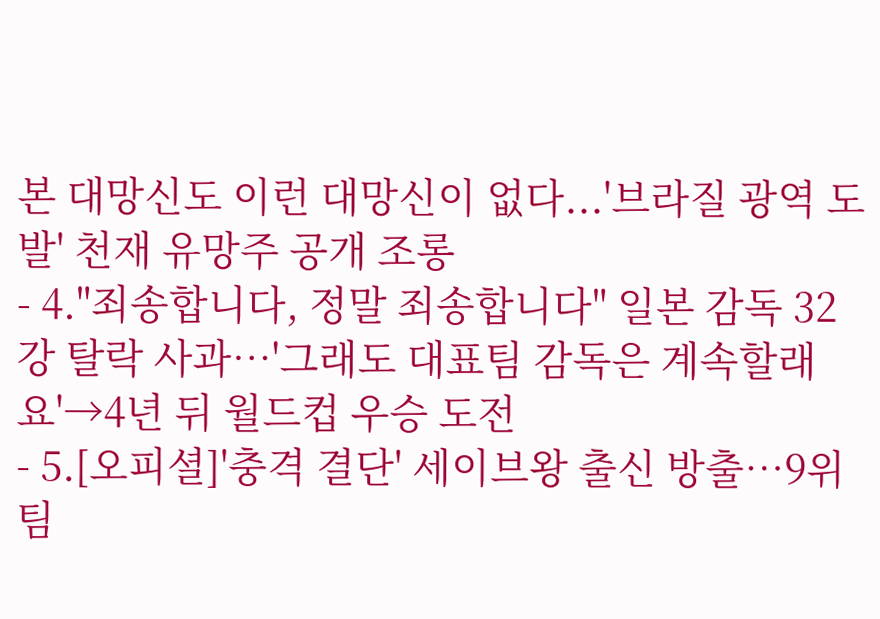본 대망신도 이런 대망신이 없다...'브라질 광역 도발' 천재 유망주 공개 조롱
- 4."죄송합니다, 정말 죄송합니다" 일본 감독 32강 탈락 사과…'그래도 대표팀 감독은 계속할래요'→4년 뒤 월드컵 우승 도전
- 5.[오피셜]'충격 결단' 세이브왕 출신 방출…9위팀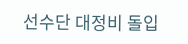선수단 대정비 돌입